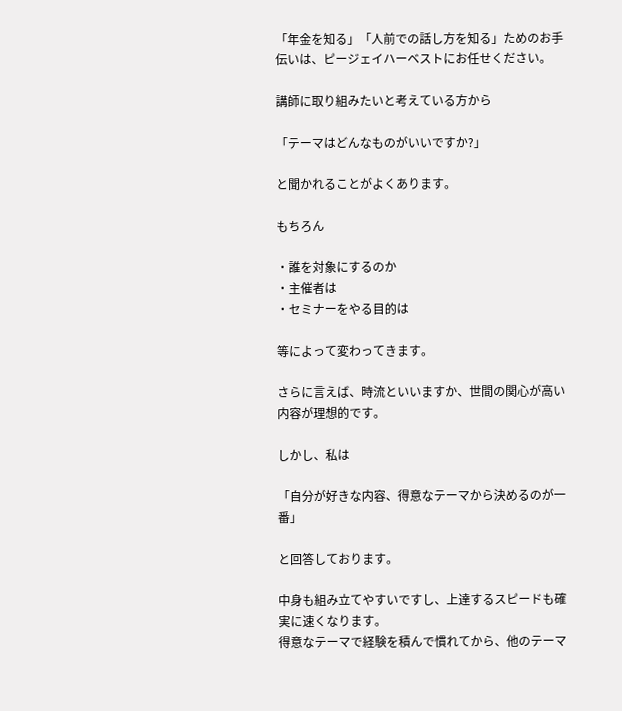「年金を知る」「人前での話し方を知る」ためのお手伝いは、ピージェイハーベストにお任せください。

講師に取り組みたいと考えている方から

「テーマはどんなものがいいですか?」

と聞かれることがよくあります。

もちろん

・誰を対象にするのか
・主催者は
・セミナーをやる目的は

等によって変わってきます。

さらに言えば、時流といいますか、世間の関心が高い内容が理想的です。

しかし、私は

「自分が好きな内容、得意なテーマから決めるのが一番」

と回答しております。

中身も組み立てやすいですし、上達するスピードも確実に速くなります。
得意なテーマで経験を積んで慣れてから、他のテーマ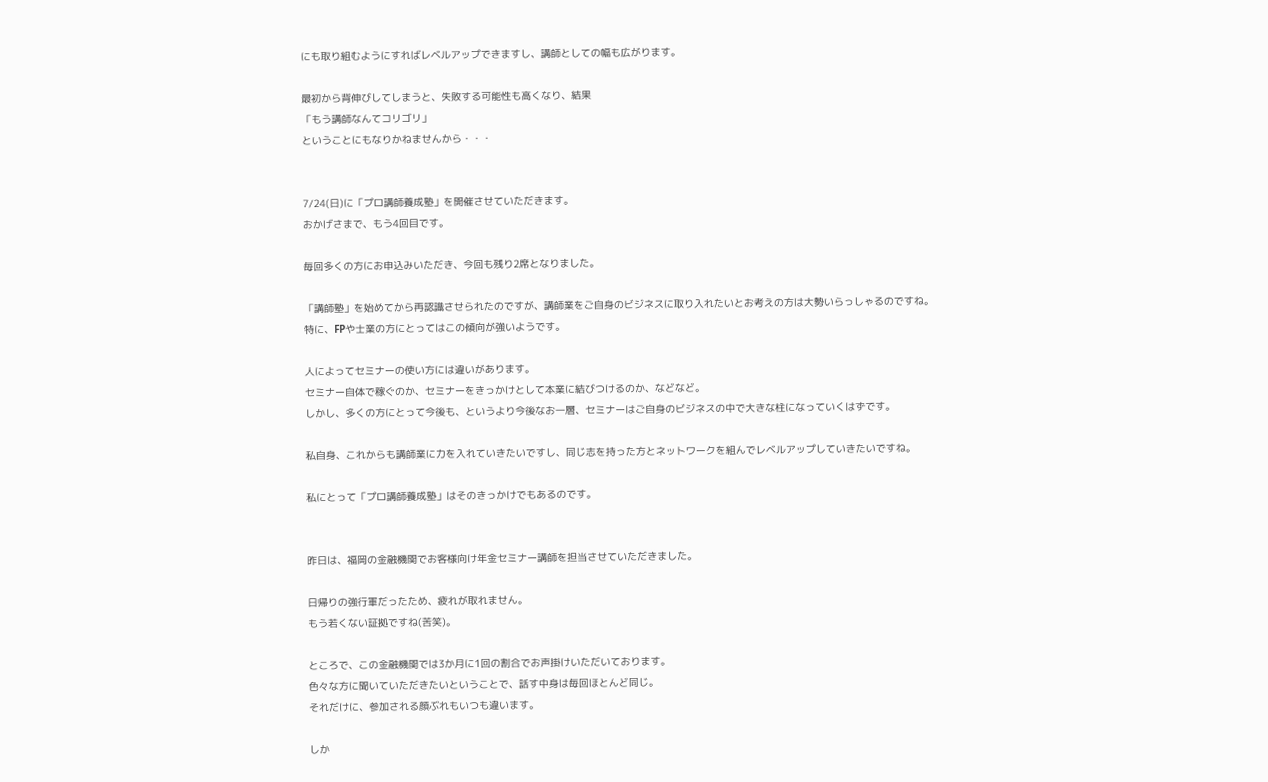にも取り組むようにすればレベルアップできますし、講師としての幅も広がります。

最初から背伸びしてしまうと、失敗する可能性も高くなり、結果
「もう講師なんてコリゴリ」
ということにもなりかねませんから・・・


7/24(日)に「プロ講師養成塾」を開催させていただきます。
おかげさまで、もう4回目です。

毎回多くの方にお申込みいただき、今回も残り2席となりました。

「講師塾」を始めてから再認識させられたのですが、講師業をご自身のビジネスに取り入れたいとお考えの方は大勢いらっしゃるのですね。
特に、FPや士業の方にとってはこの傾向が強いようです。

人によってセミナーの使い方には違いがあります。
セミナー自体で稼ぐのか、セミナーをきっかけとして本業に結びつけるのか、などなど。
しかし、多くの方にとって今後も、というより今後なお一層、セミナーはご自身のビジネスの中で大きな柱になっていくはずです。

私自身、これからも講師業に力を入れていきたいですし、同じ志を持った方とネットワークを組んでレベルアップしていきたいですね。

私にとって「プロ講師養成塾」はそのきっかけでもあるのです。


昨日は、福岡の金融機関でお客様向け年金セミナー講師を担当させていただきました。

日帰りの強行軍だったため、疲れが取れません。
もう若くない証拠ですね(苦笑)。

ところで、この金融機関では3か月に1回の割合でお声掛けいただいております。
色々な方に聞いていただきたいということで、話す中身は毎回ほとんど同じ。
それだけに、参加される顔ぶれもいつも違います。

しか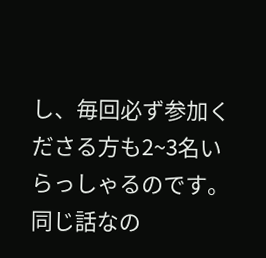し、毎回必ず参加くださる方も2~3名いらっしゃるのです。
同じ話なの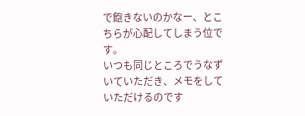で飽きないのかなー、とこちらが心配してしまう位です。
いつも同じところでうなずいていただき、メモをしていただけるのです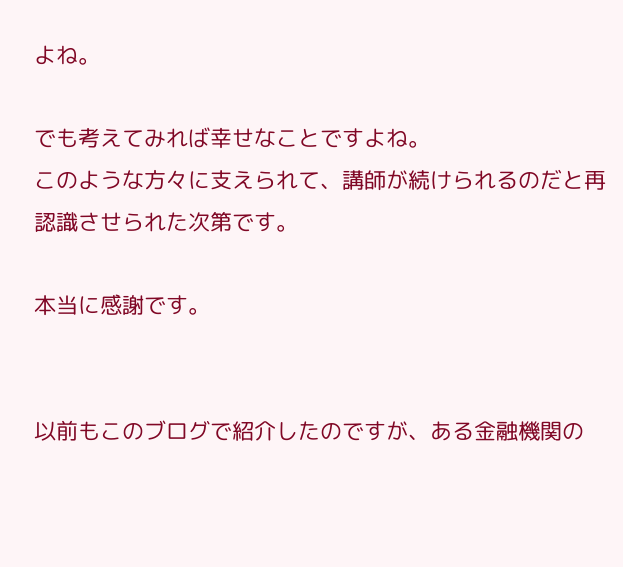よね。

でも考えてみれば幸せなことですよね。
このような方々に支えられて、講師が続けられるのだと再認識させられた次第です。

本当に感謝です。


以前もこのブログで紹介したのですが、ある金融機関の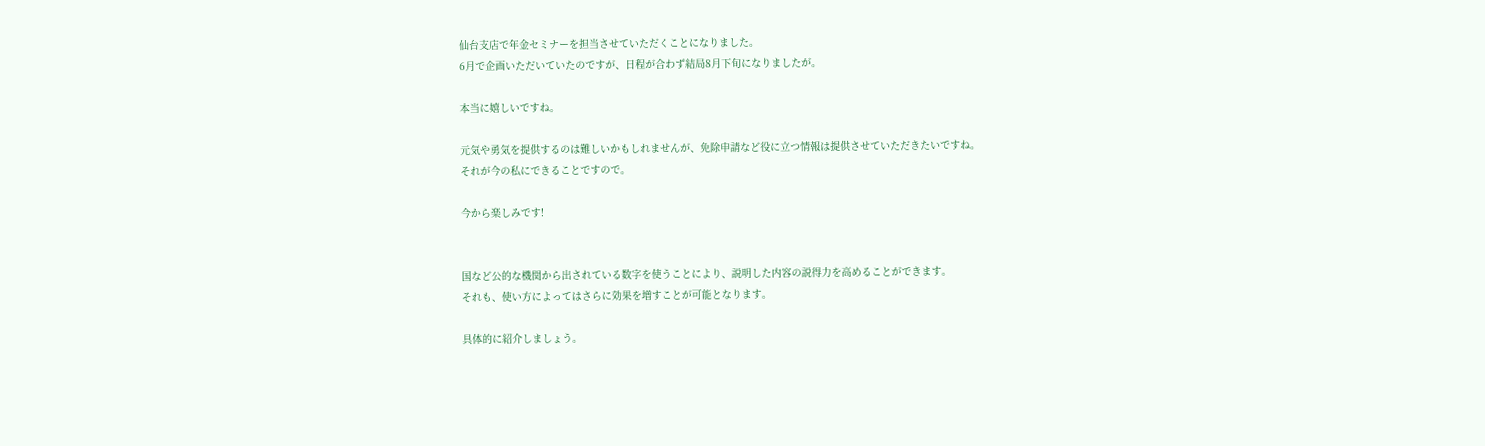仙台支店で年金セミナーを担当させていただくことになりました。
6月で企画いただいていたのですが、日程が合わず結局8月下旬になりましたが。

本当に嬉しいですね。

元気や勇気を提供するのは難しいかもしれませんが、免除申請など役に立つ情報は提供させていただきたいですね。
それが今の私にできることですので。

今から楽しみです!


国など公的な機関から出されている数字を使うことにより、説明した内容の説得力を高めることができます。
それも、使い方によってはさらに効果を増すことが可能となります。

具体的に紹介しましょう。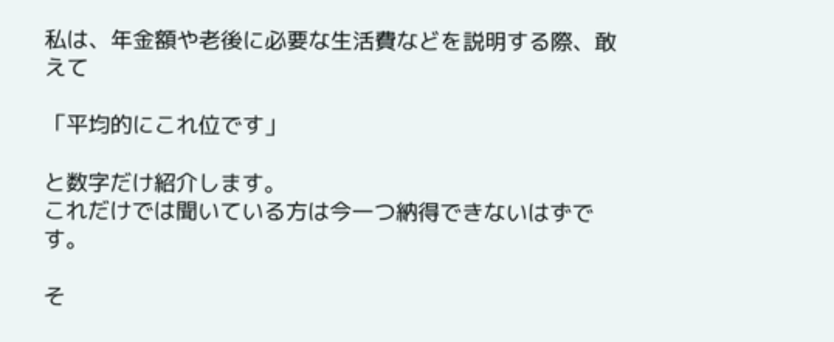私は、年金額や老後に必要な生活費などを説明する際、敢えて

「平均的にこれ位です」

と数字だけ紹介します。
これだけでは聞いている方は今一つ納得できないはずです。

そ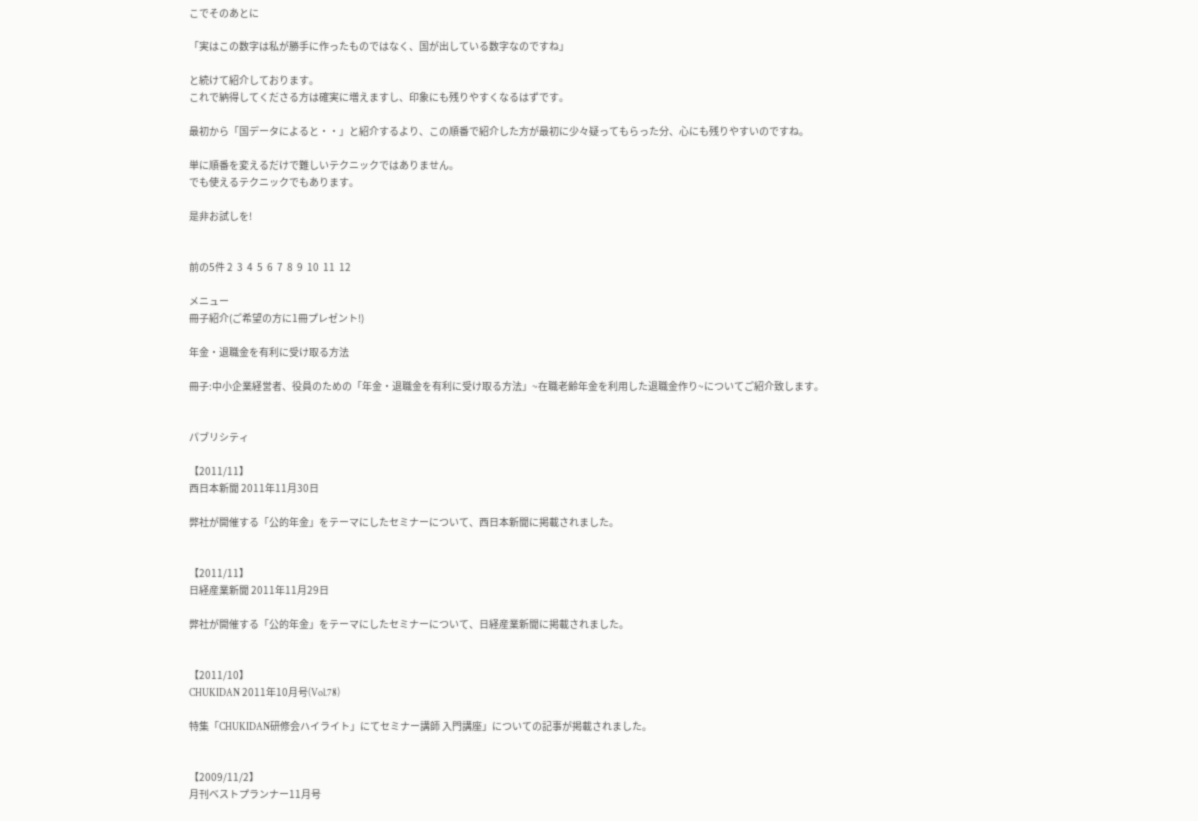こでそのあとに

「実はこの数字は私が勝手に作ったものではなく、国が出している数字なのですね」

と続けて紹介しております。
これで納得してくださる方は確実に増えますし、印象にも残りやすくなるはずです。

最初から「国データによると・・」と紹介するより、この順番で紹介した方が最初に少々疑ってもらった分、心にも残りやすいのですね。

単に順番を変えるだけで難しいテクニックではありません。
でも使えるテクニックでもあります。

是非お試しを!


前の5件 2  3  4  5  6  7  8  9  10  11  12

メニュー
冊子紹介(ご希望の方に1冊プレゼント!)

年金・退職金を有利に受け取る方法

冊子:中小企業経営者、役員のための「年金・退職金を有利に受け取る方法」~在職老齢年金を利用した退職金作り~についてご紹介致します。


パブリシティ

【2011/11】
西日本新聞 2011年11月30日

弊社が開催する「公的年金」をテーマにしたセミナーについて、西日本新聞に掲載されました。


【2011/11】
日経産業新聞 2011年11月29日

弊社が開催する「公的年金」をテーマにしたセミナーについて、日経産業新聞に掲載されました。


【2011/10】
CHUKIDAN 2011年10月号(Vol.78)

特集「CHUKIDAN研修会ハイライト」にてセミナー講師 入門講座」についての記事が掲載されました。


【2009/11/2】
月刊ベストプランナー11月号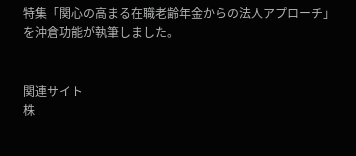特集「関心の高まる在職老齢年金からの法人アプローチ」を沖倉功能が執筆しました。


関連サイト
株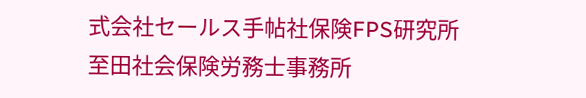式会社セールス手帖社保険FPS研究所
至田社会保険労務士事務所